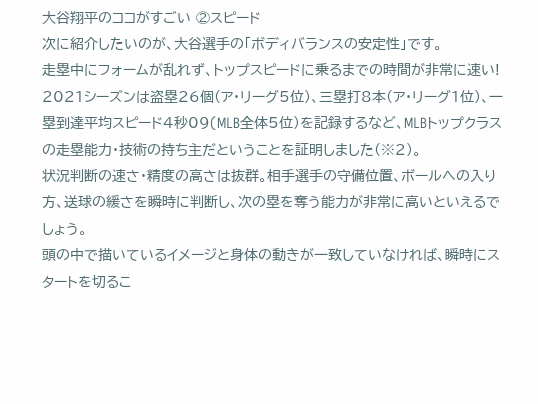大谷翔平のココがすごい ②スピード
次に紹介したいのが、大谷選手の「ボディバランスの安定性」です。
走塁中にフォームが乱れず、トップスピードに乗るまでの時間が非常に速い!
2021シーズンは盗塁26個(ア・リーグ5位)、三塁打8本(ア・リーグ1位)、一塁到達平均スピード4秒09(MLB全体5位)を記録するなど、MLBトップクラスの走塁能力・技術の持ち主だということを証明しました(※2)。
状況判断の速さ・精度の高さは抜群。相手選手の守備位置、ボールへの入り方、送球の緩さを瞬時に判断し、次の塁を奪う能力が非常に高いといえるでしょう。
頭の中で描いているイメージと身体の動きが一致していなければ、瞬時にスタートを切るこ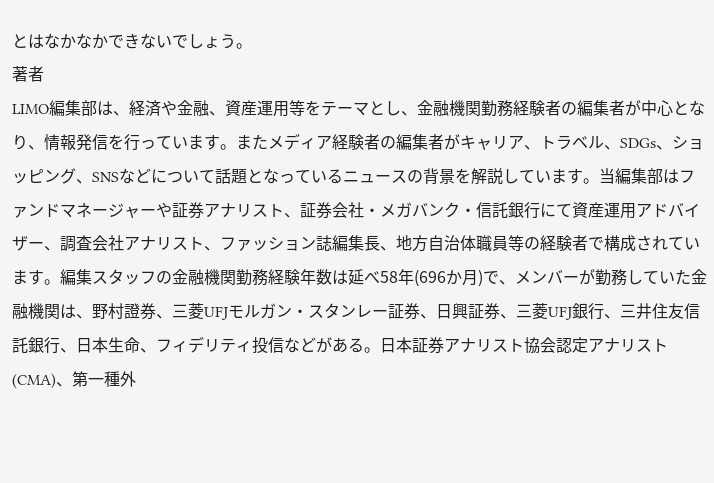とはなかなかできないでしょう。
著者
LIMO編集部は、経済や金融、資産運用等をテーマとし、金融機関勤務経験者の編集者が中心となり、情報発信を行っています。またメディア経験者の編集者がキャリア、トラベル、SDGs、ショッピング、SNSなどについて話題となっているニュースの背景を解説しています。当編集部はファンドマネージャーや証券アナリスト、証券会社・メガバンク・信託銀行にて資産運用アドバイザー、調査会社アナリスト、ファッション誌編集長、地方自治体職員等の経験者で構成されています。編集スタッフの金融機関勤務経験年数は延べ58年(696か月)で、メンバーが勤務していた金融機関は、野村證券、三菱UFJモルガン・スタンレー証券、日興証券、三菱UFJ銀行、三井住友信託銀行、日本生命、フィデリティ投信などがある。日本証券アナリスト協会認定アナリスト(CMA)、第一種外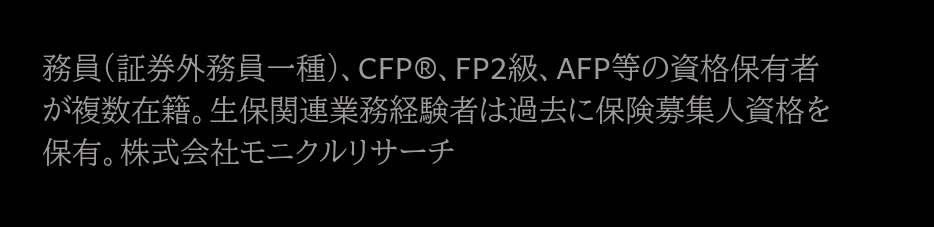務員(証券外務員一種)、CFP®、FP2級、AFP等の資格保有者が複数在籍。生保関連業務経験者は過去に保険募集人資格を保有。株式会社モニクルリサーチ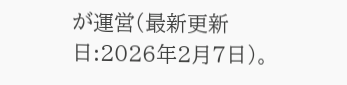が運営(最新更新日:2026年2月7日)。